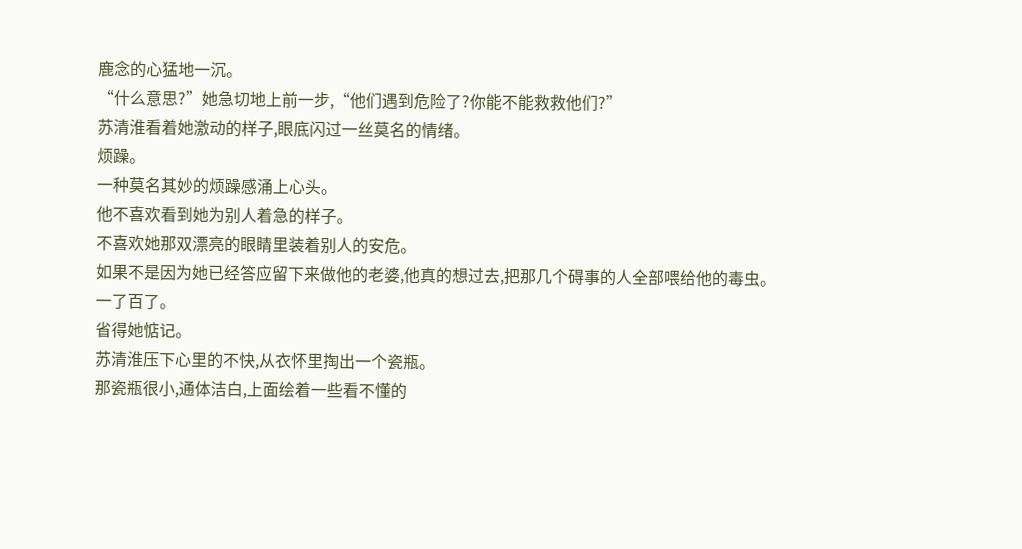鹿念的心猛地一沉。
“什么意思?”她急切地上前一步,“他们遇到危险了?你能不能救救他们?”
苏清淮看着她激动的样子,眼底闪过一丝莫名的情绪。
烦躁。
一种莫名其妙的烦躁感涌上心头。
他不喜欢看到她为别人着急的样子。
不喜欢她那双漂亮的眼睛里装着别人的安危。
如果不是因为她已经答应留下来做他的老婆,他真的想过去,把那几个碍事的人全部喂给他的毒虫。
一了百了。
省得她惦记。
苏清淮压下心里的不快,从衣怀里掏出一个瓷瓶。
那瓷瓶很小,通体洁白,上面绘着一些看不懂的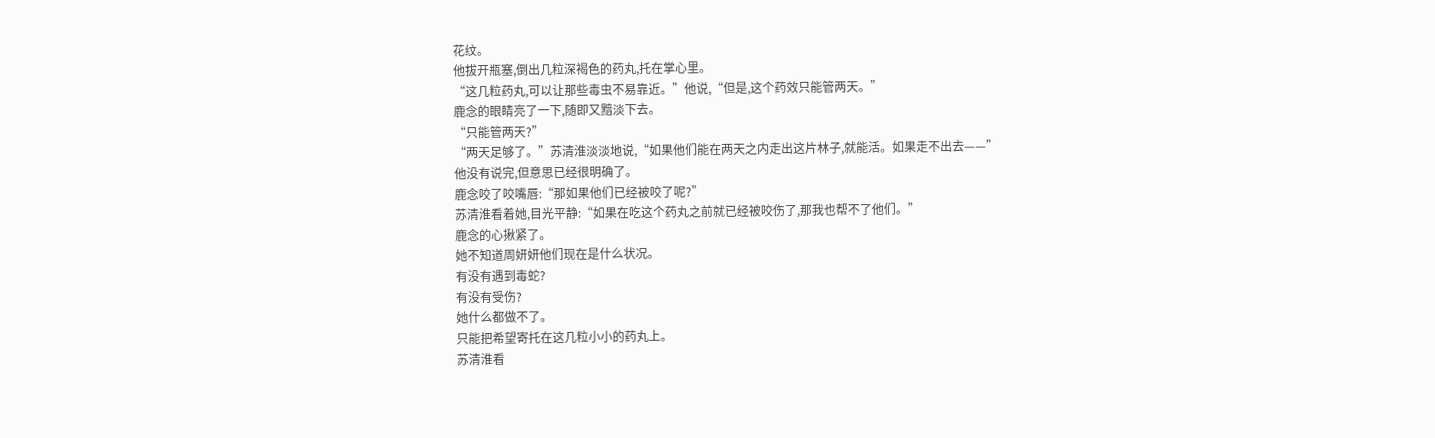花纹。
他拔开瓶塞,倒出几粒深褐色的药丸,托在掌心里。
“这几粒药丸,可以让那些毒虫不易靠近。”他说,“但是,这个药效只能管两天。”
鹿念的眼睛亮了一下,随即又黯淡下去。
“只能管两天?”
“两天足够了。”苏清淮淡淡地说,“如果他们能在两天之内走出这片林子,就能活。如果走不出去——”
他没有说完,但意思已经很明确了。
鹿念咬了咬嘴唇:“那如果他们已经被咬了呢?”
苏清淮看着她,目光平静:“如果在吃这个药丸之前就已经被咬伤了,那我也帮不了他们。”
鹿念的心揪紧了。
她不知道周妍妍他们现在是什么状况。
有没有遇到毒蛇?
有没有受伤?
她什么都做不了。
只能把希望寄托在这几粒小小的药丸上。
苏清淮看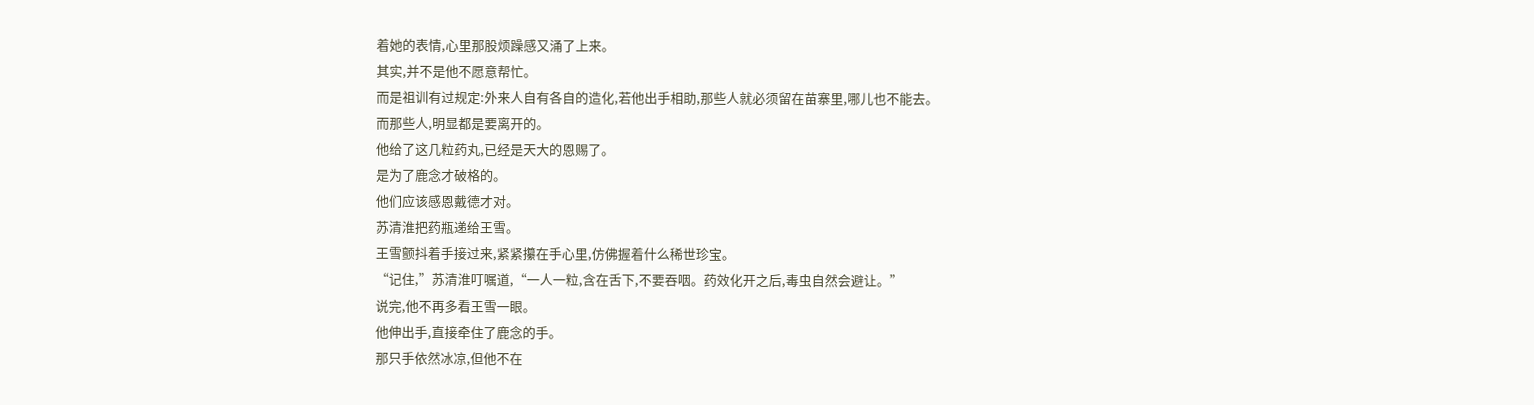着她的表情,心里那股烦躁感又涌了上来。
其实,并不是他不愿意帮忙。
而是祖训有过规定:外来人自有各自的造化,若他出手相助,那些人就必须留在苗寨里,哪儿也不能去。
而那些人,明显都是要离开的。
他给了这几粒药丸,已经是天大的恩赐了。
是为了鹿念才破格的。
他们应该感恩戴德才对。
苏清淮把药瓶递给王雪。
王雪颤抖着手接过来,紧紧攥在手心里,仿佛握着什么稀世珍宝。
“记住,”苏清淮叮嘱道,“一人一粒,含在舌下,不要吞咽。药效化开之后,毒虫自然会避让。”
说完,他不再多看王雪一眼。
他伸出手,直接牵住了鹿念的手。
那只手依然冰凉,但他不在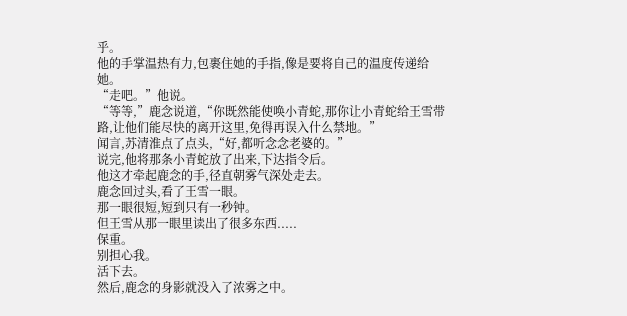乎。
他的手掌温热有力,包裹住她的手指,像是要将自己的温度传递给她。
“走吧。”他说。
“等等,”鹿念说道,“你既然能使唤小青蛇,那你让小青蛇给王雪带路,让他们能尽快的离开这里,免得再误入什么禁地。”
闻言,苏清淮点了点头,“好,都听念念老婆的。”
说完,他将那条小青蛇放了出来,下达指令后。
他这才牵起鹿念的手,径直朝雾气深处走去。
鹿念回过头,看了王雪一眼。
那一眼很短,短到只有一秒钟。
但王雪从那一眼里读出了很多东西.....
保重。
别担心我。
活下去。
然后,鹿念的身影就没入了浓雾之中。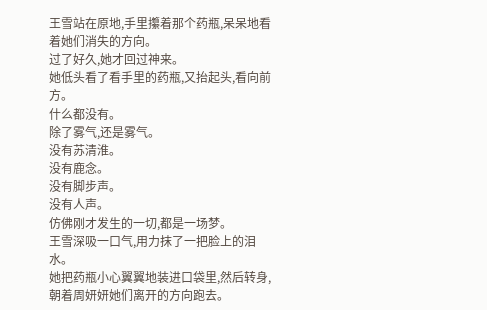王雪站在原地,手里攥着那个药瓶,呆呆地看着她们消失的方向。
过了好久,她才回过神来。
她低头看了看手里的药瓶,又抬起头,看向前方。
什么都没有。
除了雾气,还是雾气。
没有苏清淮。
没有鹿念。
没有脚步声。
没有人声。
仿佛刚才发生的一切,都是一场梦。
王雪深吸一口气,用力抹了一把脸上的泪水。
她把药瓶小心翼翼地装进口袋里,然后转身,朝着周妍妍她们离开的方向跑去。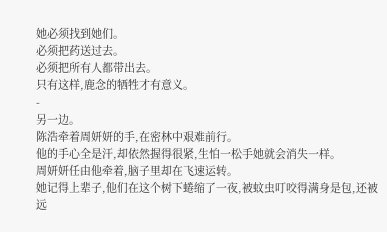她必须找到她们。
必须把药送过去。
必须把所有人都带出去。
只有这样,鹿念的牺牲才有意义。
-
另一边。
陈浩牵着周妍妍的手,在密林中艰难前行。
他的手心全是汗,却依然握得很紧,生怕一松手她就会消失一样。
周妍妍任由他牵着,脑子里却在飞速运转。
她记得上辈子,他们在这个树下蜷缩了一夜,被蚊虫叮咬得满身是包,还被远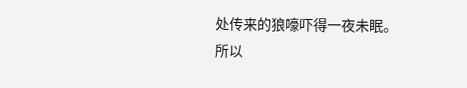处传来的狼嚎吓得一夜未眠。
所以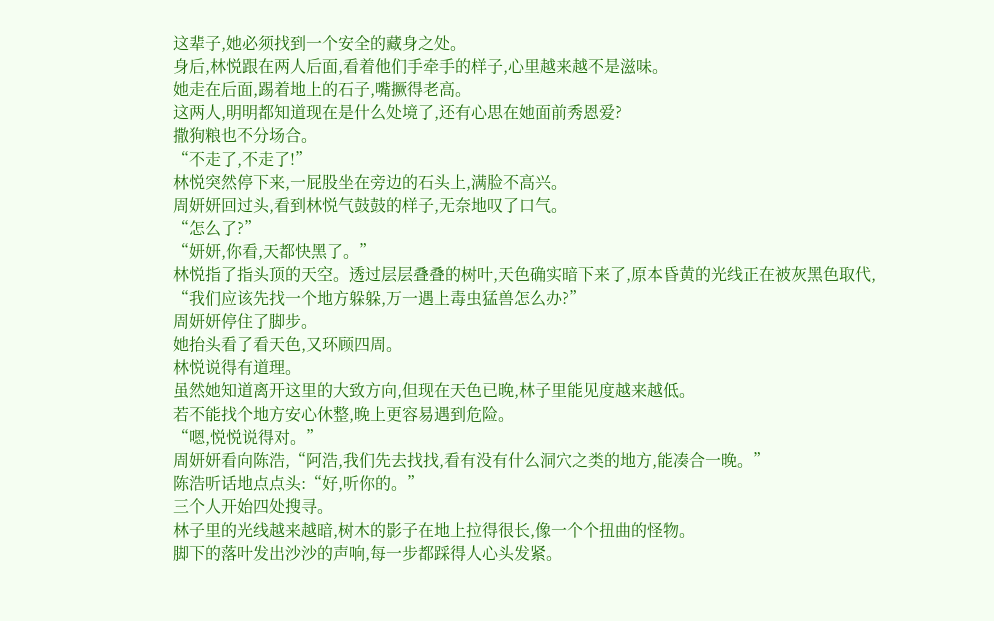这辈子,她必须找到一个安全的藏身之处。
身后,林悦跟在两人后面,看着他们手牵手的样子,心里越来越不是滋味。
她走在后面,踢着地上的石子,嘴撅得老高。
这两人,明明都知道现在是什么处境了,还有心思在她面前秀恩爱?
撒狗粮也不分场合。
“不走了,不走了!”
林悦突然停下来,一屁股坐在旁边的石头上,满脸不高兴。
周妍妍回过头,看到林悦气鼓鼓的样子,无奈地叹了口气。
“怎么了?”
“妍妍,你看,天都快黑了。”
林悦指了指头顶的天空。透过层层叠叠的树叶,天色确实暗下来了,原本昏黄的光线正在被灰黑色取代,
“我们应该先找一个地方躲躲,万一遇上毒虫猛兽怎么办?”
周妍妍停住了脚步。
她抬头看了看天色,又环顾四周。
林悦说得有道理。
虽然她知道离开这里的大致方向,但现在天色已晚,林子里能见度越来越低。
若不能找个地方安心休整,晚上更容易遇到危险。
“嗯,悦悦说得对。”
周妍妍看向陈浩,“阿浩,我们先去找找,看有没有什么洞穴之类的地方,能凑合一晚。”
陈浩听话地点点头:“好,听你的。”
三个人开始四处搜寻。
林子里的光线越来越暗,树木的影子在地上拉得很长,像一个个扭曲的怪物。
脚下的落叶发出沙沙的声响,每一步都踩得人心头发紧。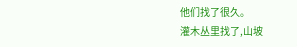他们找了很久。
灌木丛里找了,山坡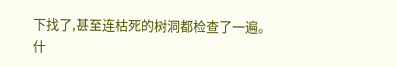下找了,甚至连枯死的树洞都检查了一遍。
什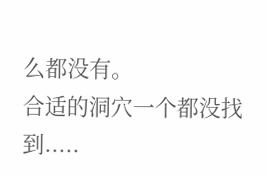么都没有。
合适的洞穴一个都没找到.....